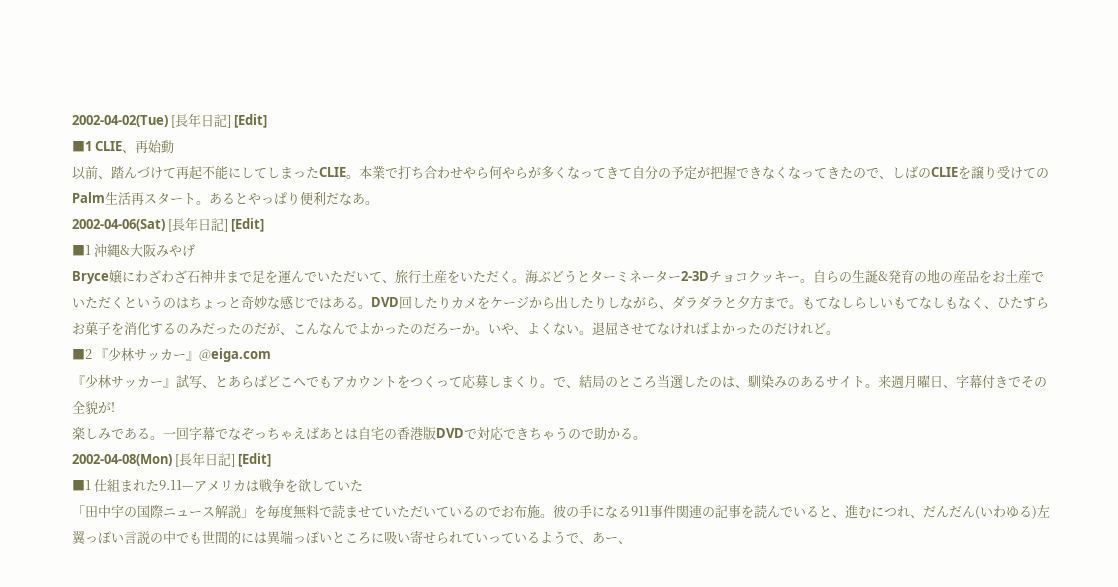2002-04-02(Tue) [長年日記] [Edit]
■1 CLIE、再始動
以前、踏んづけて再起不能にしてしまったCLIE。本業で打ち合わせやら何やらが多くなってきて自分の予定が把握できなくなってきたので、しばのCLIEを譲り受けてのPalm生活再スタート。あるとやっぱり便利だなあ。
2002-04-06(Sat) [長年日記] [Edit]
■1 沖縄&大阪みやげ
Bryce嬢にわざわざ石神井まで足を運んでいただいて、旅行土産をいただく。海ぶどうとターミネーター2-3Dチョコクッキー。自らの生誕&発育の地の産品をお土産でいただくというのはちょっと奇妙な感じではある。DVD回したりカメをケージから出したりしながら、ダラダラと夕方まで。もてなしらしいもてなしもなく、ひたすらお菓子を消化するのみだったのだが、こんなんでよかったのだろーか。いや、よくない。退屈させてなければよかったのだけれど。
■2 『少林サッカー』@eiga.com
『少林サッカー』試写、とあらばどこへでもアカウントをつくって応募しまくり。で、結局のところ当選したのは、馴染みのあるサイト。来週月曜日、字幕付きでその全貌が!
楽しみである。一回字幕でなぞっちゃえばあとは自宅の香港版DVDで対応できちゃうので助かる。
2002-04-08(Mon) [長年日記] [Edit]
■1 仕組まれた9.11—アメリカは戦争を欲していた
「田中宇の国際ニュース解説」を毎度無料で読ませていただいているのでお布施。彼の手になる911事件関連の記事を読んでいると、進むにつれ、だんだん(いわゆる)左翼っぽい言説の中でも世間的には異端っぽいところに吸い寄せられていっているようで、あー、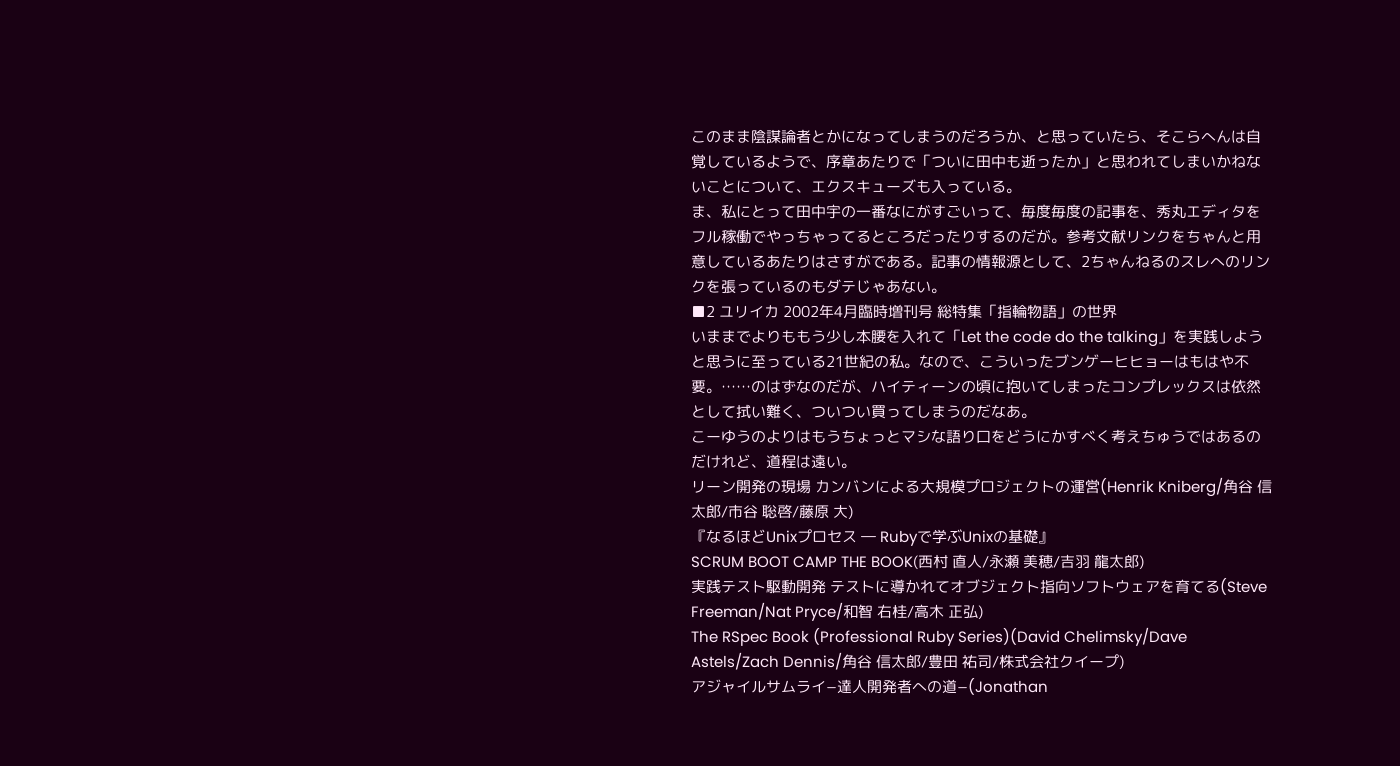このまま陰謀論者とかになってしまうのだろうか、と思っていたら、そこらへんは自覚しているようで、序章あたりで「ついに田中も逝ったか」と思われてしまいかねないことについて、エクスキューズも入っている。
ま、私にとって田中宇の一番なにがすごいって、毎度毎度の記事を、秀丸エディタをフル稼働でやっちゃってるところだったりするのだが。参考文献リンクをちゃんと用意しているあたりはさすがである。記事の情報源として、2ちゃんねるのスレへのリンクを張っているのもダテじゃあない。
■2 ユリイカ 2002年4月臨時増刊号 総特集「指輪物語」の世界
いままでよりももう少し本腰を入れて「Let the code do the talking」を実践しようと思うに至っている21世紀の私。なので、こういったブンゲーヒヒョーはもはや不要。……のはずなのだが、ハイティーンの頃に抱いてしまったコンプレックスは依然として拭い難く、ついつい買ってしまうのだなあ。
こーゆうのよりはもうちょっとマシな語り口をどうにかすべく考えちゅうではあるのだけれど、道程は遠い。
リーン開発の現場 カンバンによる大規模プロジェクトの運営(Henrik Kniberg/角谷 信太郎/市谷 聡啓/藤原 大)
『なるほどUnixプロセス ― Rubyで学ぶUnixの基礎』
SCRUM BOOT CAMP THE BOOK(西村 直人/永瀬 美穂/吉羽 龍太郎)
実践テスト駆動開発 テストに導かれてオブジェクト指向ソフトウェアを育てる(Steve Freeman/Nat Pryce/和智 右桂/高木 正弘)
The RSpec Book (Professional Ruby Series)(David Chelimsky/Dave Astels/Zach Dennis/角谷 信太郎/豊田 祐司/株式会社クイープ)
アジャイルサムライ−達人開発者への道−(Jonathan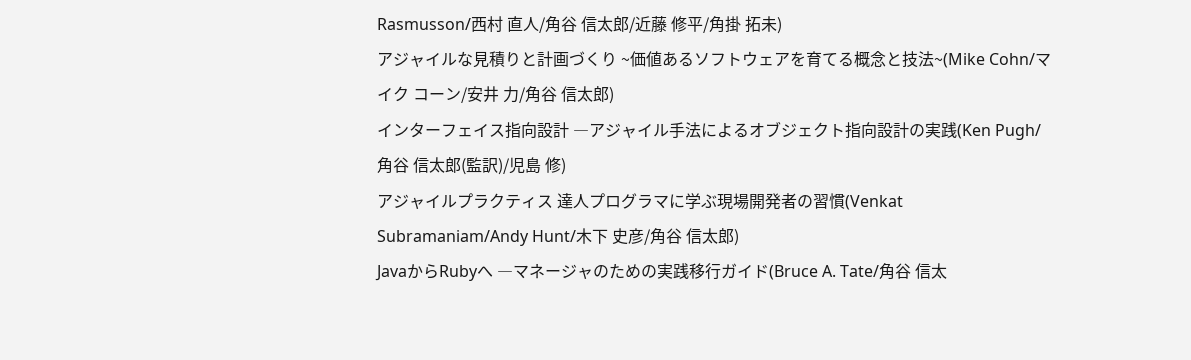Rasmusson/西村 直人/角谷 信太郎/近藤 修平/角掛 拓未)
アジャイルな見積りと計画づくり ~価値あるソフトウェアを育てる概念と技法~(Mike Cohn/マイク コーン/安井 力/角谷 信太郎)
インターフェイス指向設計 ―アジャイル手法によるオブジェクト指向設計の実践(Ken Pugh/角谷 信太郎(監訳)/児島 修)
アジャイルプラクティス 達人プログラマに学ぶ現場開発者の習慣(Venkat Subramaniam/Andy Hunt/木下 史彦/角谷 信太郎)
JavaからRubyへ ―マネージャのための実践移行ガイド(Bruce A. Tate/角谷 信太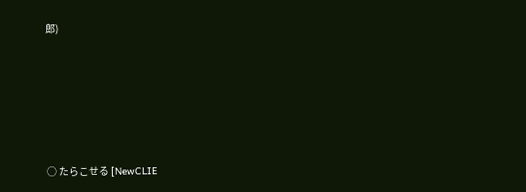郎)










○ たらこせる [NewCLIE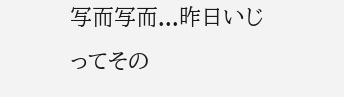写而写而...昨日いじってその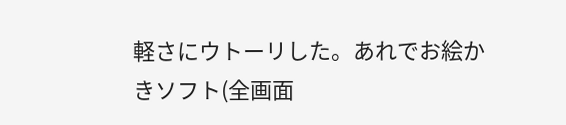軽さにウトーリした。あれでお絵かきソフト(全画面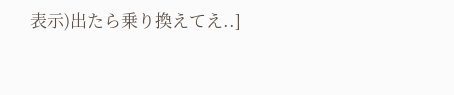表示)出たら乗り換えてえ..]